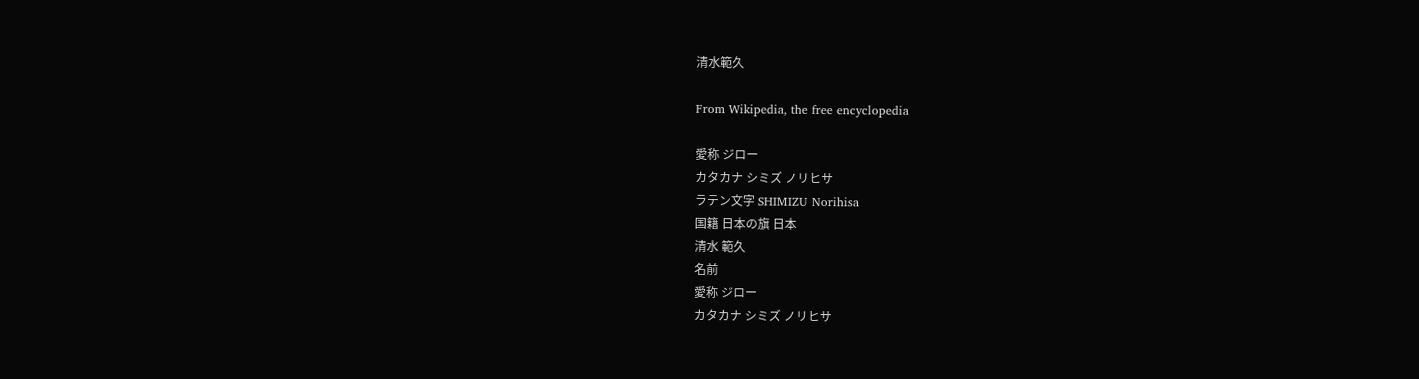清水範久

From Wikipedia, the free encyclopedia

愛称 ジロー
カタカナ シミズ ノリヒサ
ラテン文字 SHIMIZU Norihisa
国籍 日本の旗 日本
清水 範久
名前
愛称 ジロー
カタカナ シミズ ノリヒサ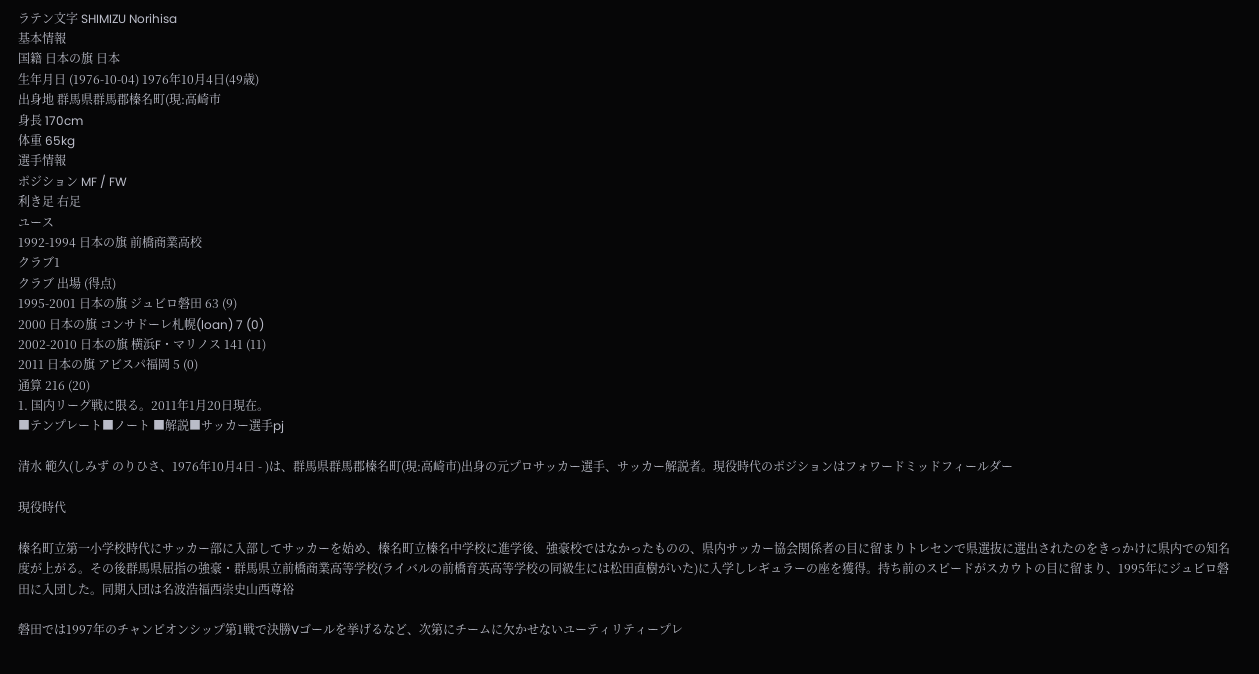ラテン文字 SHIMIZU Norihisa
基本情報
国籍 日本の旗 日本
生年月日 (1976-10-04) 1976年10月4日(49歳)
出身地 群馬県群馬郡榛名町(現:高崎市
身長 170cm
体重 65kg
選手情報
ポジション MF / FW
利き足 右足
ユース
1992-1994 日本の旗 前橋商業高校
クラブ1
クラブ 出場 (得点)
1995-2001 日本の旗 ジュビロ磐田 63 (9)
2000 日本の旗 コンサドーレ札幌(loan) 7 (0)
2002-2010 日本の旗 横浜F・マリノス 141 (11)
2011 日本の旗 アビスパ福岡 5 (0)
通算 216 (20)
1. 国内リーグ戦に限る。2011年1月20日現在。
■テンプレート■ノート ■解説■サッカー選手pj

清水 範久(しみず のりひさ、1976年10月4日 - )は、群馬県群馬郡榛名町(現:高崎市)出身の元プロサッカー選手、サッカー解説者。現役時代のポジションはフォワードミッドフィールダー

現役時代

榛名町立第一小学校時代にサッカー部に入部してサッカーを始め、榛名町立榛名中学校に進学後、強豪校ではなかったものの、県内サッカー協会関係者の目に留まりトレセンで県選抜に選出されたのをきっかけに県内での知名度が上がる。その後群馬県屈指の強豪・群馬県立前橋商業高等学校(ライバルの前橋育英高等学校の同級生には松田直樹がいた)に入学しレギュラーの座を獲得。持ち前のスピードがスカウトの目に留まり、1995年にジュビロ磐田に入団した。同期入団は名波浩福西崇史山西尊裕

磐田では1997年のチャンピオンシップ第1戦で決勝Vゴールを挙げるなど、次第にチームに欠かせないユーティリティープレ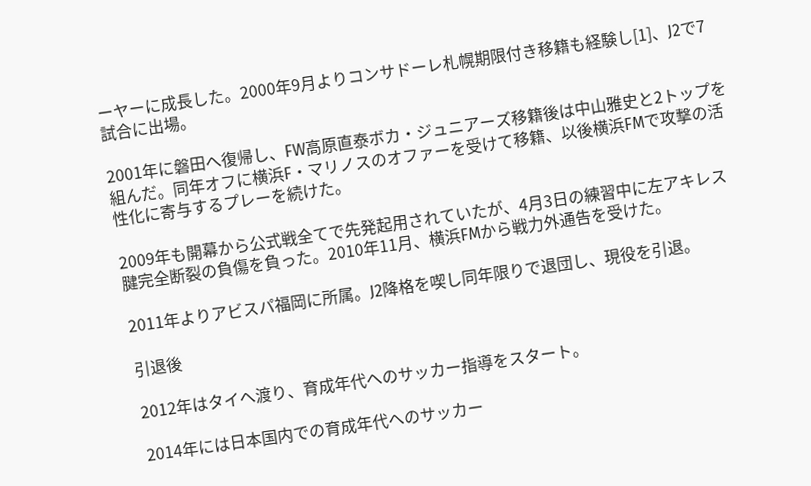ーヤーに成長した。2000年9月よりコンサドーレ札幌期限付き移籍も経験し[1]、J2で7試合に出場。

2001年に磐田へ復帰し、FW高原直泰ボカ・ジュニアーズ移籍後は中山雅史と2トップを組んだ。同年オフに横浜F・マリノスのオファーを受けて移籍、以後横浜FMで攻撃の活性化に寄与するプレーを続けた。

2009年も開幕から公式戦全てで先発起用されていたが、4月3日の練習中に左アキレス腱完全断裂の負傷を負った。2010年11月、横浜FMから戦力外通告を受けた。

2011年よりアビスパ福岡に所属。J2降格を喫し同年限りで退団し、現役を引退。

引退後

2012年はタイへ渡り、育成年代へのサッカー指導をスタート。

2014年には日本国内での育成年代へのサッカー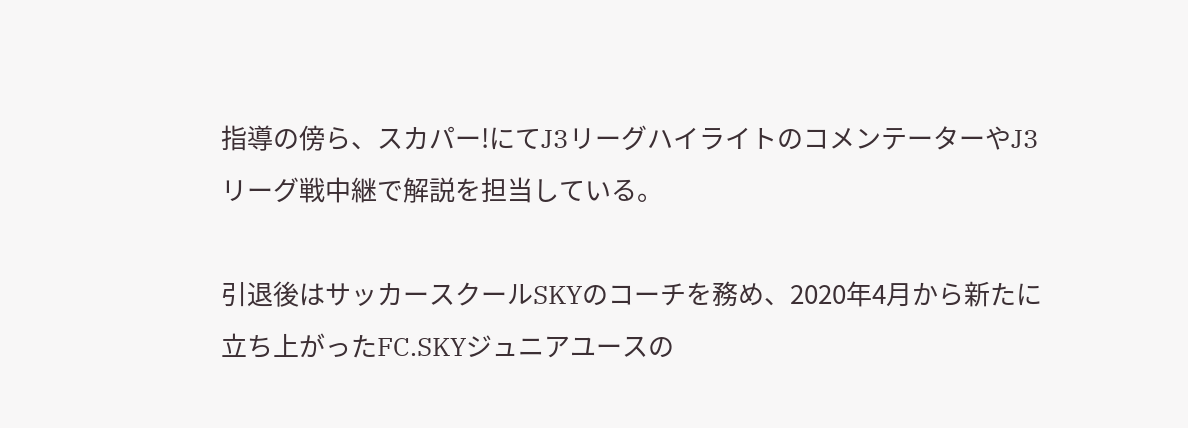指導の傍ら、スカパー!にてJ3リーグハイライトのコメンテーターやJ3リーグ戦中継で解説を担当している。

引退後はサッカースクールSKYのコーチを務め、2020年4月から新たに立ち上がったFC.SKYジュニアユースの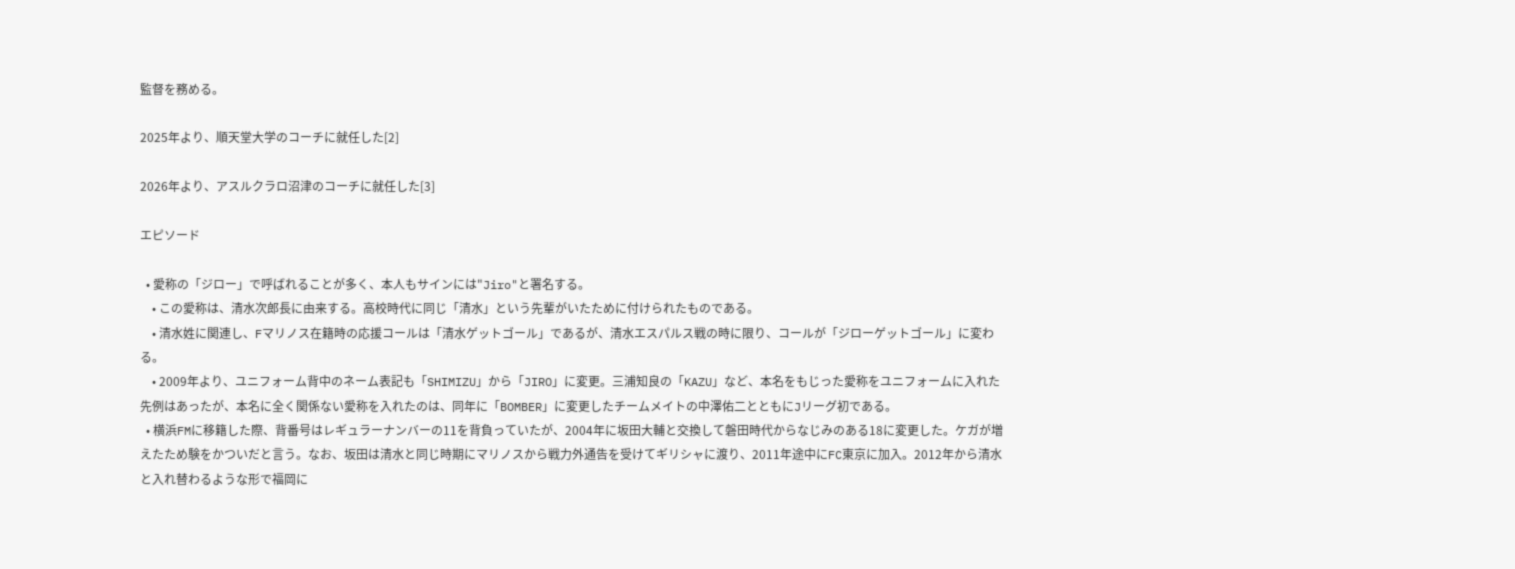監督を務める。

2025年より、順天堂大学のコーチに就任した[2]

2026年より、アスルクラロ沼津のコーチに就任した[3]

エピソード

  • 愛称の「ジロー」で呼ばれることが多く、本人もサインには"Jiro"と署名する。
    • この愛称は、清水次郎長に由来する。高校時代に同じ「清水」という先輩がいたために付けられたものである。
    • 清水姓に関連し、Fマリノス在籍時の応援コールは「清水ゲットゴール」であるが、清水エスパルス戦の時に限り、コールが「ジローゲットゴール」に変わる。
    • 2009年より、ユニフォーム背中のネーム表記も「SHIMIZU」から「JIRO」に変更。三浦知良の「KAZU」など、本名をもじった愛称をユニフォームに入れた先例はあったが、本名に全く関係ない愛称を入れたのは、同年に「BOMBER」に変更したチームメイトの中澤佑二とともにJリーグ初である。
  • 横浜FMに移籍した際、背番号はレギュラーナンバーの11を背負っていたが、2004年に坂田大輔と交換して磐田時代からなじみのある18に変更した。ケガが増えたため験をかついだと言う。なお、坂田は清水と同じ時期にマリノスから戦力外通告を受けてギリシャに渡り、2011年途中にFC東京に加入。2012年から清水と入れ替わるような形で福岡に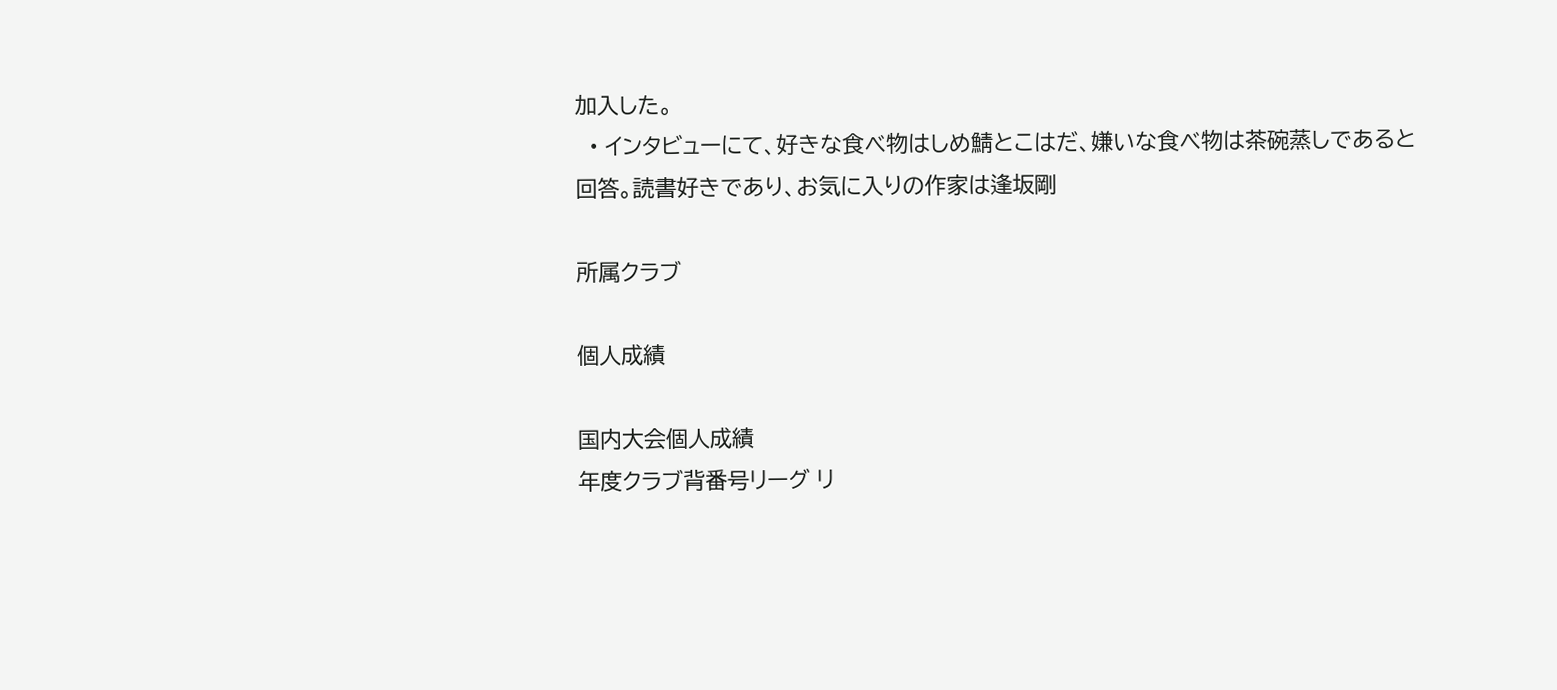加入した。
  • インタビューにて、好きな食べ物はしめ鯖とこはだ、嫌いな食べ物は茶碗蒸しであると回答。読書好きであり、お気に入りの作家は逢坂剛

所属クラブ

個人成績

国内大会個人成績
年度クラブ背番号リーグ リ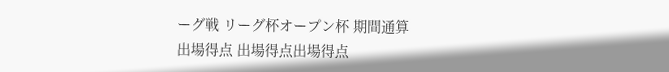ーグ戦 リーグ杯オープン杯 期間通算
出場得点 出場得点出場得点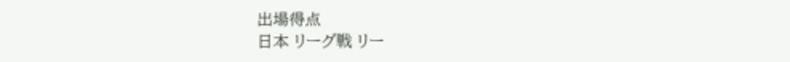出場得点
日本 リーグ戦 リー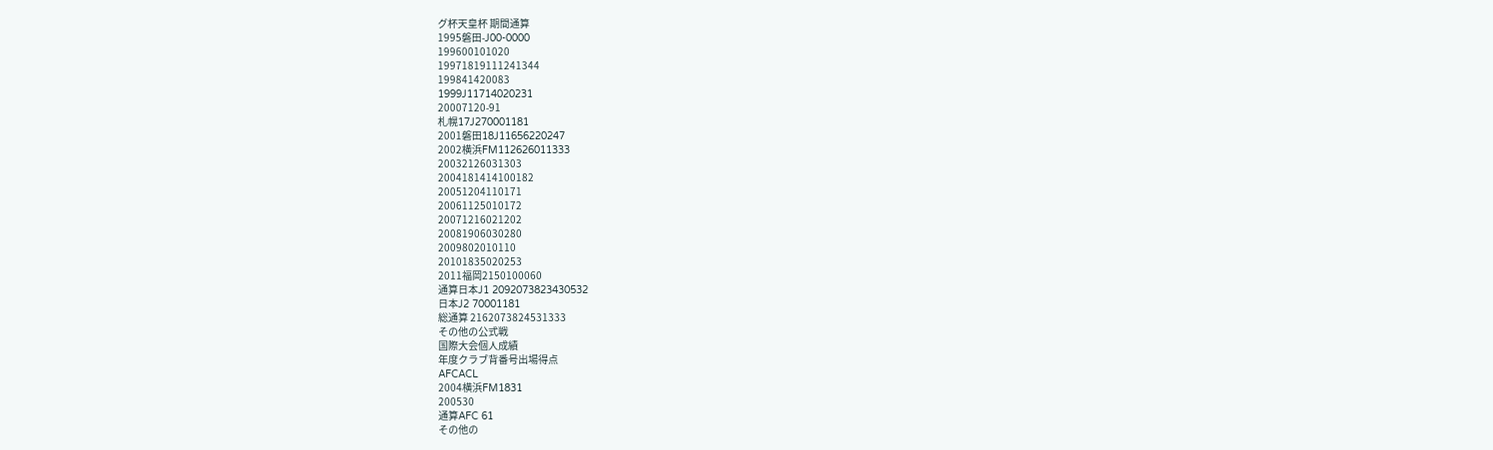グ杯天皇杯 期間通算
1995磐田-J00-0000
199600101020
19971819111241344
199841420083
1999J11714020231
20007120-91
札幌17J270001181
2001磐田18J11656220247
2002横浜FM112626011333
20032126031303
2004181414100182
20051204110171
20061125010172
20071216021202
20081906030280
2009802010110
20101835020253
2011福岡2150100060
通算日本J1 2092073823430532
日本J2 70001181
総通算 2162073824531333
その他の公式戦
国際大会個人成績
年度クラブ背番号出場得点
AFCACL
2004横浜FM1831
200530
通算AFC 61
その他の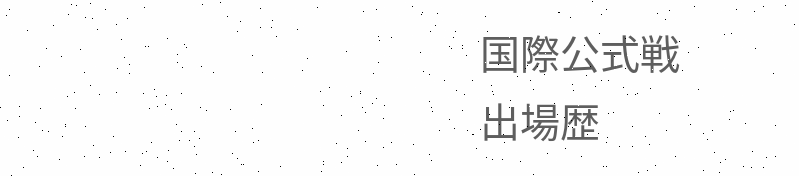国際公式戦
出場歴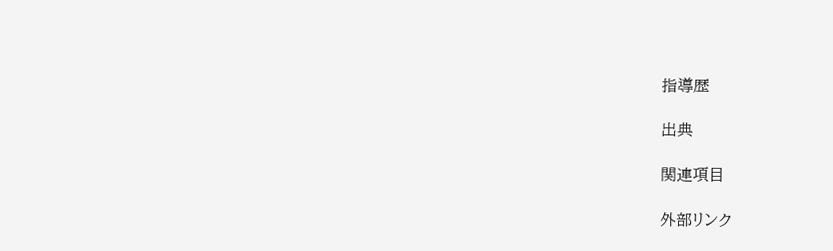指導歴

出典

関連項目

外部リンク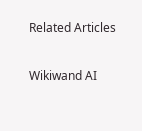Related Articles

Wikiwand AI